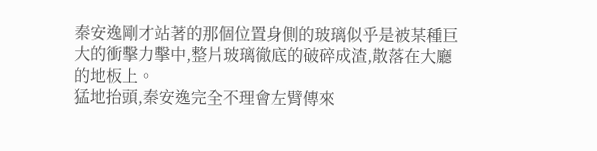秦安逸剛才站著的那個位置身側的玻璃似乎是被某種巨大的衝擊力擊中,整片玻璃徹底的破碎成渣,散落在大廳的地板上。
猛地抬頭,秦安逸完全不理會左臂傳來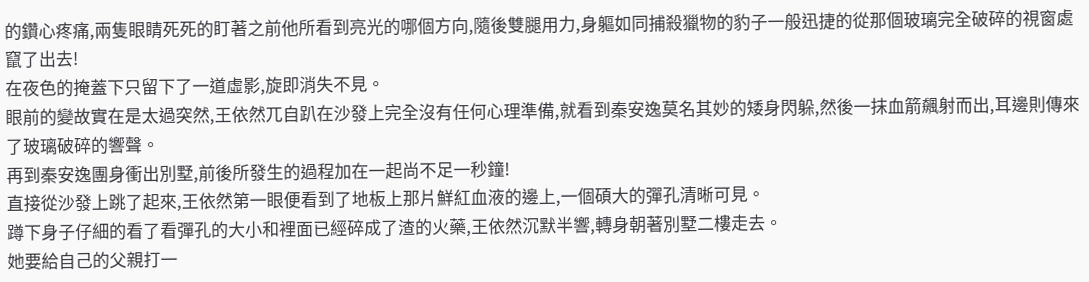的鑽心疼痛,兩隻眼睛死死的盯著之前他所看到亮光的哪個方向,隨後雙腿用力,身軀如同捕殺獵物的豹子一般迅捷的從那個玻璃完全破碎的視窗處竄了出去!
在夜色的掩蓋下只留下了一道虛影,旋即消失不見。
眼前的變故實在是太過突然,王依然兀自趴在沙發上完全沒有任何心理準備,就看到秦安逸莫名其妙的矮身閃躲,然後一抹血箭飆射而出,耳邊則傳來了玻璃破碎的響聲。
再到秦安逸團身衝出別墅,前後所發生的過程加在一起尚不足一秒鐘!
直接從沙發上跳了起來,王依然第一眼便看到了地板上那片鮮紅血液的邊上,一個碩大的彈孔清晰可見。
蹲下身子仔細的看了看彈孔的大小和裡面已經碎成了渣的火藥,王依然沉默半響,轉身朝著別墅二樓走去。
她要給自己的父親打一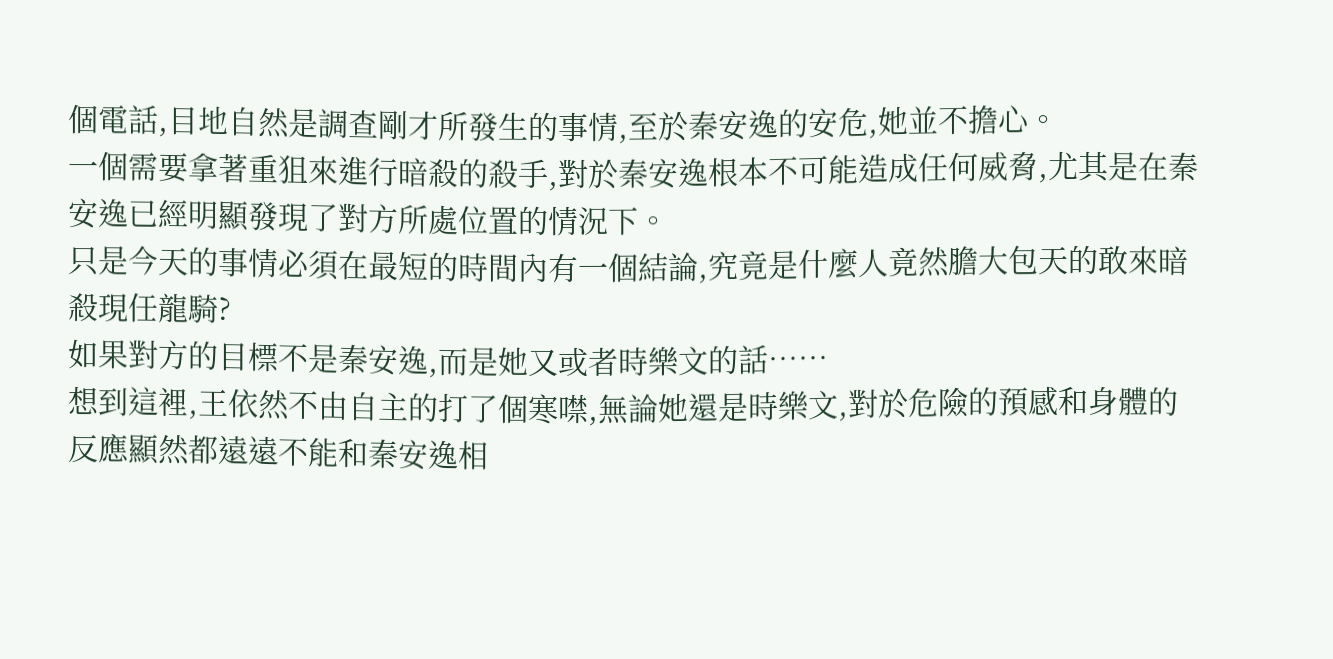個電話,目地自然是調查剛才所發生的事情,至於秦安逸的安危,她並不擔心。
一個需要拿著重狙來進行暗殺的殺手,對於秦安逸根本不可能造成任何威脅,尤其是在秦安逸已經明顯發現了對方所處位置的情況下。
只是今天的事情必須在最短的時間內有一個結論,究竟是什麼人竟然膽大包天的敢來暗殺現任龍騎?
如果對方的目標不是秦安逸,而是她又或者時樂文的話……
想到這裡,王依然不由自主的打了個寒噤,無論她還是時樂文,對於危險的預感和身體的反應顯然都遠遠不能和秦安逸相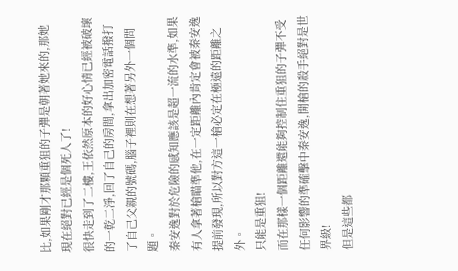比,如果剛才那顆重狙的子彈是朝著她來的,那她現在絕對已經是個死人了!
很快走到了二樓,王依然原本的好心情已經被破壞的一乾二淨,回了自己的房間,拿出加密電話撥打了自己父親的號碼,腦子裡則在想著另外一個問題。
秦安逸對於危險的感知應該是超一流的水準,如果有人拿著槍瞄準他,在一定距離內肯定會被秦安逸提前發現,所以對方這一槍必定在極遠的距離之外。
只能是重狙!
而在那樣一個距離還能夠控制住重狙的子彈不受任何影響的準確擊中秦安逸,開槍的殺手絕對是世界級!
但是這些都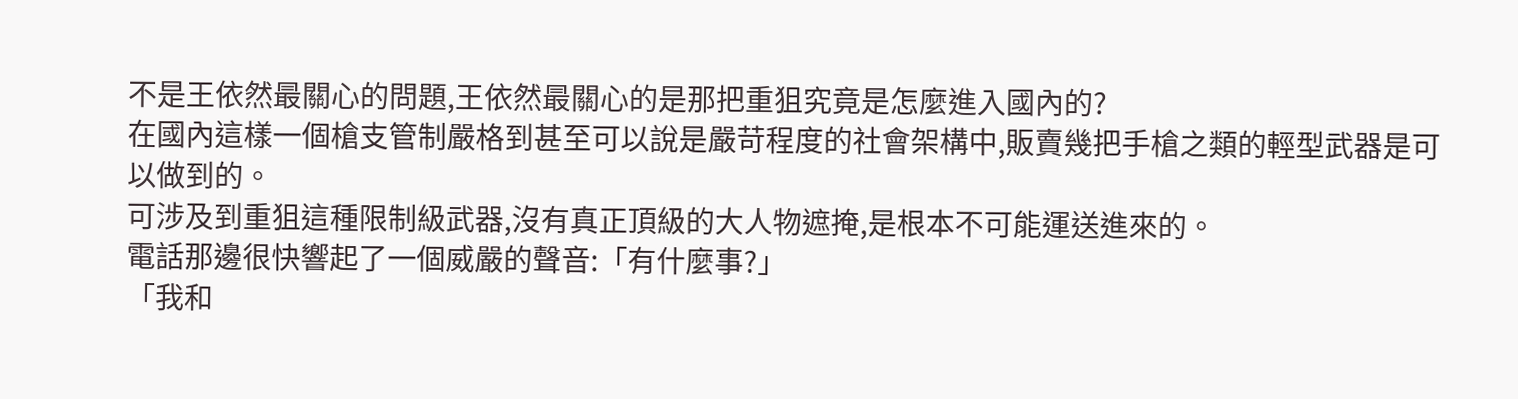不是王依然最關心的問題,王依然最關心的是那把重狙究竟是怎麼進入國內的?
在國內這樣一個槍支管制嚴格到甚至可以說是嚴苛程度的社會架構中,販賣幾把手槍之類的輕型武器是可以做到的。
可涉及到重狙這種限制級武器,沒有真正頂級的大人物遮掩,是根本不可能運送進來的。
電話那邊很快響起了一個威嚴的聲音:「有什麼事?」
「我和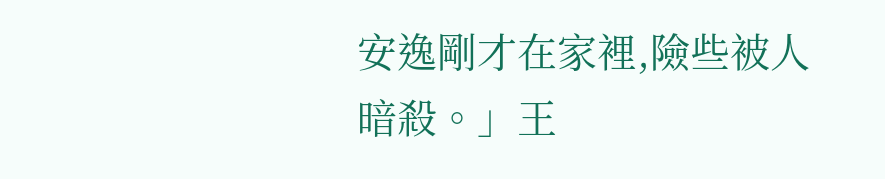安逸剛才在家裡,險些被人暗殺。」王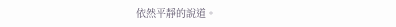依然平靜的說道。